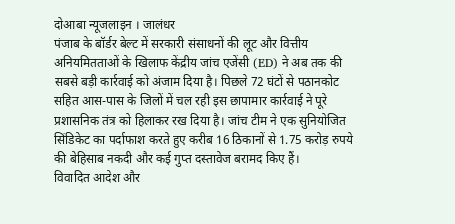दोआबा न्यूजलाइन । जालंधर
पंजाब के बॉर्डर बेल्ट में सरकारी संसाधनों की लूट और वित्तीय अनियमितताओं के खिलाफ केंद्रीय जांच एजेंसी (ED) ने अब तक की सबसे बड़ी कार्रवाई को अंजाम दिया है। पिछले 72 घंटों से पठानकोट सहित आस-पास के जिलों में चल रही इस छापामार कार्रवाई ने पूरे प्रशासनिक तंत्र को हिलाकर रख दिया है। जांच टीम ने एक सुनियोजित सिंडिकेट का पर्दाफाश करते हुए करीब 16 ठिकानों से 1.75 करोड़ रुपये की बेहिसाब नकदी और कई गुप्त दस्तावेज बरामद किए हैं।
विवादित आदेश और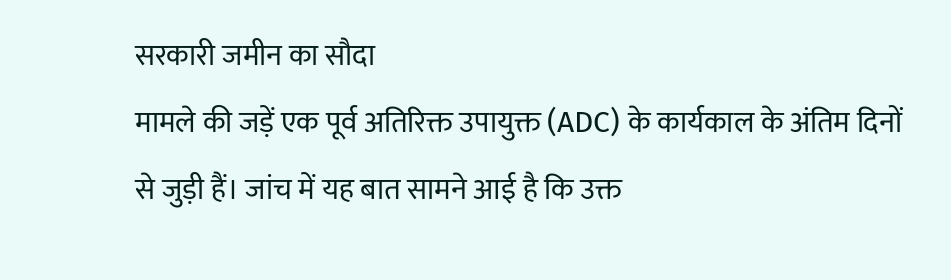सरकारी जमीन का सौदा
मामले की जड़ें एक पूर्व अतिरिक्त उपायुक्त (ADC) के कार्यकाल के अंतिम दिनों से जुड़ी हैं। जांच में यह बात सामने आई है कि उक्त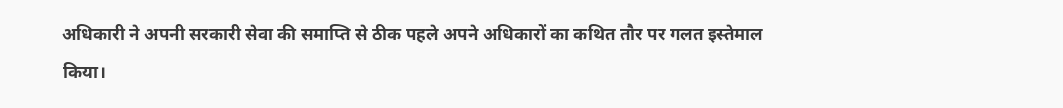अधिकारी ने अपनी सरकारी सेवा की समाप्ति से ठीक पहले अपने अधिकारों का कथित तौर पर गलत इस्तेमाल किया।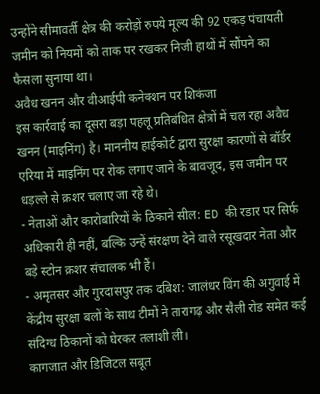उन्होंने सीमावर्ती क्षेत्र की करोड़ों रुपये मूल्य की 92 एकड़ पंचायती जमीन को नियमों को ताक पर रखकर निजी हाथों में सौंपने का फैसला सुनाया था।
अवैध खनन और वीआईपी कनेक्शन पर शिकंजा
इस कार्रवाई का दूसरा बड़ा पहलू प्रतिबंधित क्षेत्रों में चल रहा अवैध खनन (माइनिंग) है। माननीय हाईकोर्ट द्वारा सुरक्षा कारणों से बॉर्डर एरिया में माइनिंग पर रोक लगाए जाने के बावजूद, इस जमीन पर धड़ल्ले से क्रशर चलाए जा रहे थे।
- नेताओं और कारोबारियों के ठिकाने सील: ED की रडार पर सिर्फ अधिकारी ही नहीं, बल्कि उन्हें संरक्षण देने वाले रसूखदार नेता और बड़े स्टोन क्रशर संचालक भी हैं।
- अमृतसर और गुरदासपुर तक दबिश: जालंधर विंग की अगुवाई में केंद्रीय सुरक्षा बलों के साथ टीमों ने तारागढ़ और सैली रोड समेत कई संदिग्ध ठिकानों को घेरकर तलाशी ली।
कागजात और डिजिटल सबूत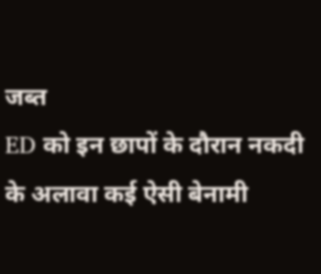जब्त
ED को इन छापों के दौरान नकदी के अलावा कई ऐसी बेनामी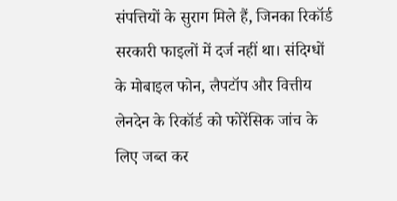संपत्तियों के सुराग मिले हैं, जिनका रिकॉर्ड सरकारी फाइलों में दर्ज नहीं था। संदिग्धों के मोबाइल फोन, लैपटॉप और वित्तीय लेनदेन के रिकॉर्ड को फोरेंसिक जांच के लिए जब्त कर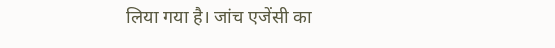लिया गया है। जांच एजेंसी का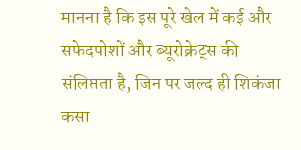मानना है कि इस पूरे खेल में कई और सफेदपोशों और ब्यूरोक्रेट्स की संलिप्तता है, जिन पर जल्द ही शिकंजा कसा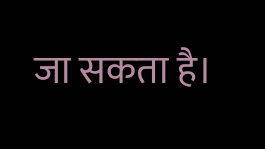जा सकता है।